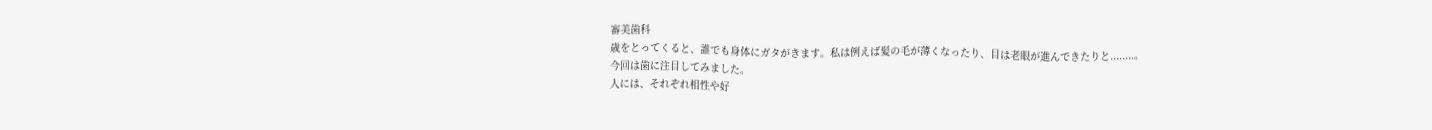審美歯科
歳をとってくると、誰でも身体にガタがきます。私は例えば髪の毛が薄くなったり、目は老眼が進んできたりと........。
今回は歯に注目してみました。
人には、それぞれ相性や好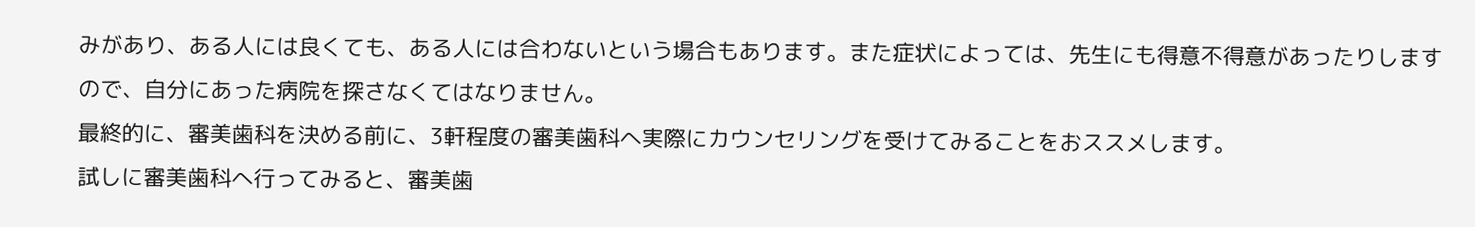みがあり、ある人には良くても、ある人には合わないという場合もあります。また症状によっては、先生にも得意不得意があったりしますので、自分にあった病院を探さなくてはなりません。
最終的に、審美歯科を決める前に、3軒程度の審美歯科へ実際にカウンセリングを受けてみることをおススメします。
試しに審美歯科へ行ってみると、審美歯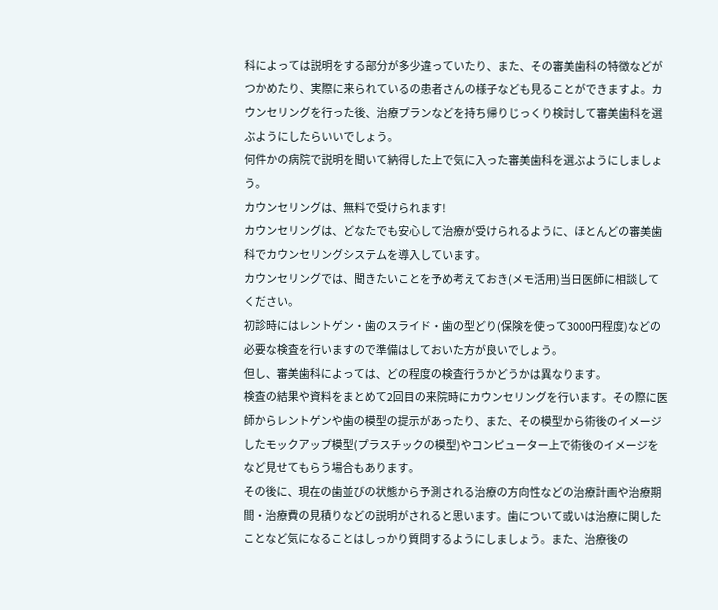科によっては説明をする部分が多少違っていたり、また、その審美歯科の特徴などがつかめたり、実際に来られているの患者さんの様子なども見ることができますよ。カウンセリングを行った後、治療プランなどを持ち帰りじっくり検討して審美歯科を選ぶようにしたらいいでしょう。
何件かの病院で説明を聞いて納得した上で気に入った審美歯科を選ぶようにしましょう。
カウンセリングは、無料で受けられます!
カウンセリングは、どなたでも安心して治療が受けられるように、ほとんどの審美歯科でカウンセリングシステムを導入しています。
カウンセリングでは、聞きたいことを予め考えておき(メモ活用)当日医師に相談してください。
初診時にはレントゲン・歯のスライド・歯の型どり(保険を使って3000円程度)などの必要な検査を行いますので準備はしておいた方が良いでしょう。
但し、審美歯科によっては、どの程度の検査行うかどうかは異なります。
検査の結果や資料をまとめて2回目の来院時にカウンセリングを行います。その際に医師からレントゲンや歯の模型の提示があったり、また、その模型から術後のイメージしたモックアップ模型(プラスチックの模型)やコンピューター上で術後のイメージをなど見せてもらう場合もあります。
その後に、現在の歯並びの状態から予測される治療の方向性などの治療計画や治療期間・治療費の見積りなどの説明がされると思います。歯について或いは治療に関したことなど気になることはしっかり質問するようにしましょう。また、治療後の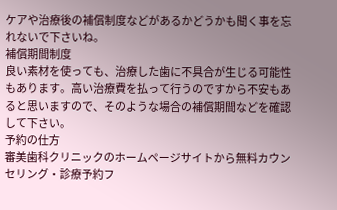ケアや治療後の補償制度などがあるかどうかも聞く事を忘れないで下さいね。
補償期間制度
良い素材を使っても、治療した歯に不具合が生じる可能性もあります。高い治療費を払って行うのですから不安もあると思いますので、そのような場合の補償期間などを確認して下さい。
予約の仕方
審美歯科クリニックのホームページサイトから無料カウンセリング・診療予約フ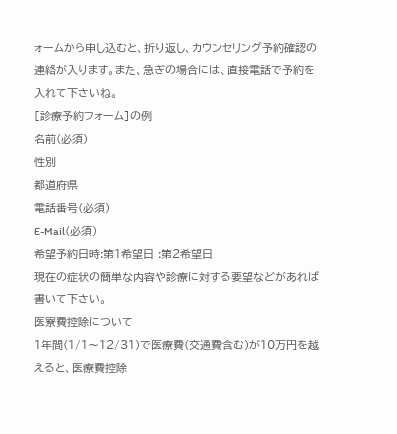ォームから申し込むと、折り返し、カウンセリング予約確認の連絡が入ります。また、急ぎの場合には、直接電話で予約を入れて下さいね。
[診療予約フォーム]の例
名前(必須)
性別
都道府県
電話番号(必須)
E-Mail(必須)
希望予約日時:第1希望日 :第2希望日
現在の症状の簡単な内容や診療に対する要望などがあれば書いて下さい。
医寮費控除について
1年間(1/1〜12/31)で医療費(交通費含む)が10万円を越えると、医療費控除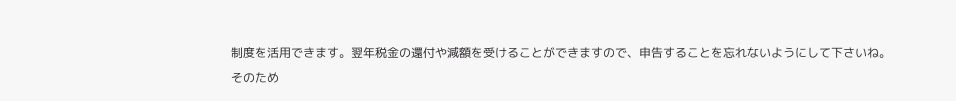制度を活用できます。翌年税金の還付や減額を受けることができますので、申告することを忘れないようにして下さいね。
そのため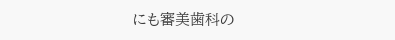にも審美歯科の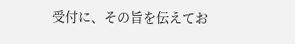受付に、その旨を伝えてお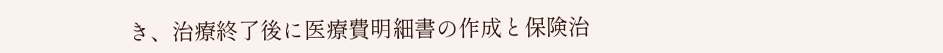き、治療終了後に医療費明細書の作成と保険治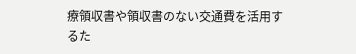療領収書や領収書のない交通費を活用するた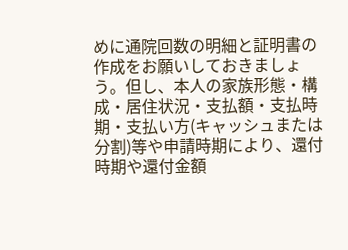めに通院回数の明細と証明書の作成をお願いしておきましょう。但し、本人の家族形態・構成・居住状況・支払額・支払時期・支払い方(キャッシュまたは分割)等や申請時期により、還付時期や還付金額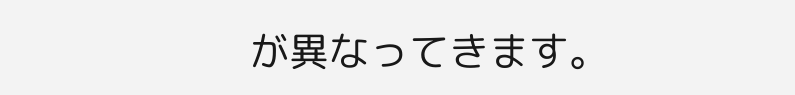が異なってきます。